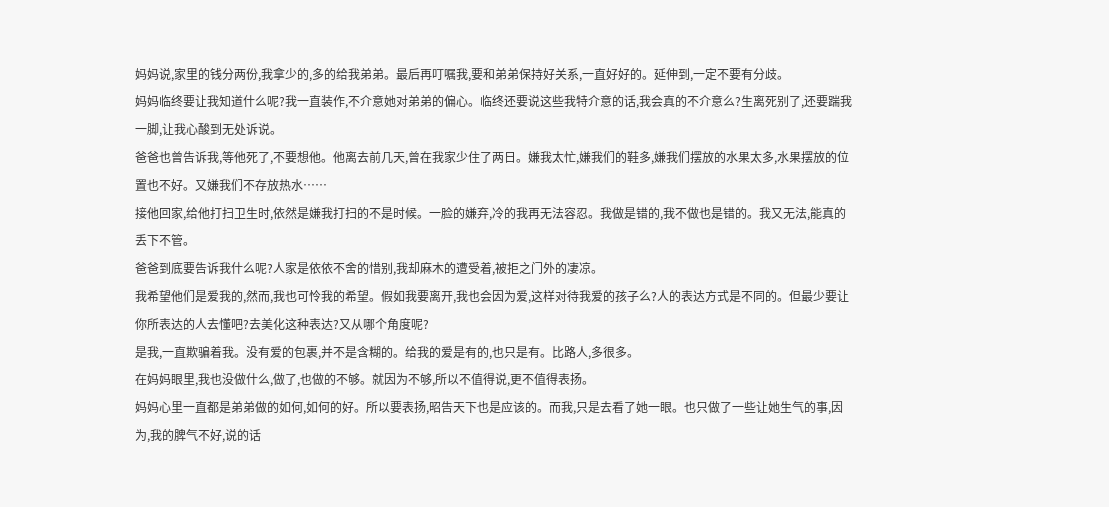妈妈说,家里的钱分两份,我拿少的,多的给我弟弟。最后再叮嘱我,要和弟弟保持好关系,一直好好的。延伸到,一定不要有分歧。
妈妈临终要让我知道什么呢?我一直装作,不介意她对弟弟的偏心。临终还要说这些我特介意的话,我会真的不介意么?生离死别了,还要踹我一脚,让我心酸到无处诉说。
爸爸也曾告诉我,等他死了,不要想他。他离去前几天,曾在我家少住了两日。嫌我太忙,嫌我们的鞋多,嫌我们摆放的水果太多,水果摆放的位置也不好。又嫌我们不存放热水……
接他回家,给他打扫卫生时,依然是嫌我打扫的不是时候。一脸的嫌弃,冷的我再无法容忍。我做是错的,我不做也是错的。我又无法,能真的丢下不管。
爸爸到底要告诉我什么呢?人家是依依不舍的惜别,我却麻木的遭受着,被拒之门外的凄凉。
我希望他们是爱我的,然而,我也可怜我的希望。假如我要离开,我也会因为爱,这样对待我爱的孩子么?人的表达方式是不同的。但最少要让你所表达的人去懂吧?去美化这种表达?又从哪个角度呢?
是我,一直欺骗着我。没有爱的包裹,并不是含糊的。给我的爱是有的,也只是有。比路人,多很多。
在妈妈眼里,我也没做什么,做了,也做的不够。就因为不够,所以不值得说,更不值得表扬。
妈妈心里一直都是弟弟做的如何,如何的好。所以要表扬,昭告天下也是应该的。而我,只是去看了她一眼。也只做了一些让她生气的事,因为,我的脾气不好,说的话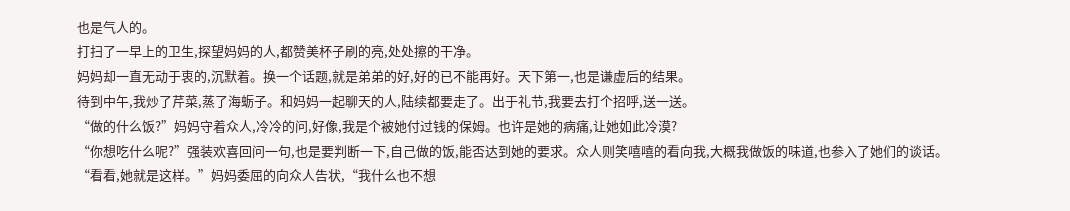也是气人的。
打扫了一早上的卫生,探望妈妈的人,都赞美杯子刷的亮,处处擦的干净。
妈妈却一直无动于衷的,沉默着。换一个话题,就是弟弟的好,好的已不能再好。天下第一,也是谦虚后的结果。
待到中午,我炒了芹菜,蒸了海蛎子。和妈妈一起聊天的人,陆续都要走了。出于礼节,我要去打个招呼,送一送。
“做的什么饭?”妈妈守着众人,冷冷的问,好像,我是个被她付过钱的保姆。也许是她的病痛,让她如此冷漠?
“你想吃什么呢?”强装欢喜回问一句,也是要判断一下,自己做的饭,能否达到她的要求。众人则笑嘻嘻的看向我,大概我做饭的味道,也参入了她们的谈话。
“看看,她就是这样。”妈妈委屈的向众人告状,“我什么也不想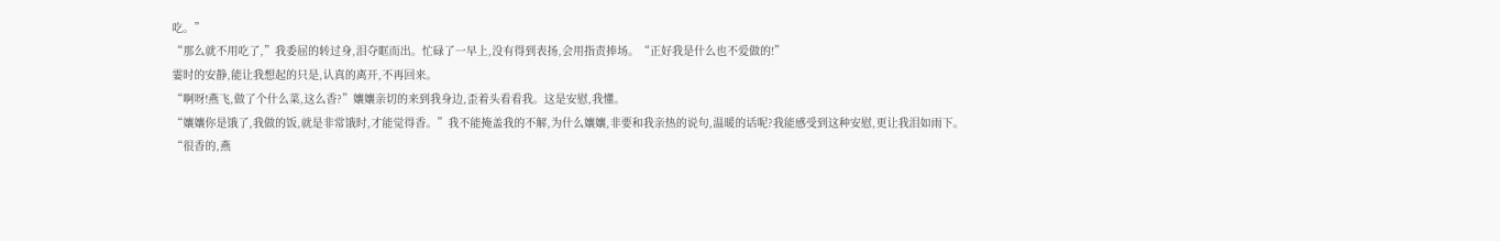吃。”
“那么就不用吃了,”我委屈的转过身,泪夺眶而出。忙碌了一早上,没有得到表扬,会用指责捧场。“正好我是什么也不爱做的!”
霎时的安静,能让我想起的只是,认真的离开,不再回来。
“啊呀!燕飞,做了个什么菜,这么香?”孃孃亲切的来到我身边,歪着头看看我。这是安慰,我懂。
“孃孃你是饿了,我做的饭,就是非常饿时,才能觉得香。”我不能掩盖我的不解,为什么孃孃,非要和我亲热的说句,温暖的话呢?我能感受到这种安慰,更让我泪如雨下。
“很香的,燕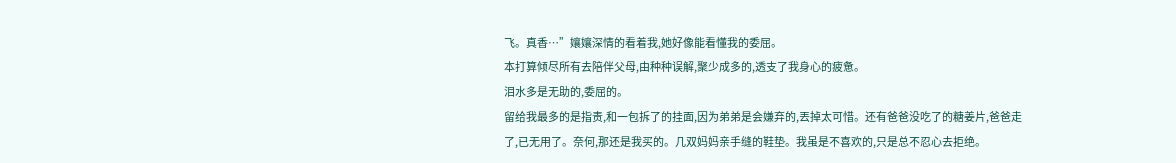飞。真香…”孃孃深情的看着我,她好像能看懂我的委屈。
本打算倾尽所有去陪伴父母,由种种误解,聚少成多的,透支了我身心的疲惫。
泪水多是无助的,委屈的。
留给我最多的是指责,和一包拆了的挂面,因为弟弟是会嫌弃的,丟掉太可惜。还有爸爸没吃了的糖姜片,爸爸走了,已无用了。奈何,那还是我买的。几双妈妈亲手缝的鞋垫。我虽是不喜欢的,只是总不忍心去拒绝。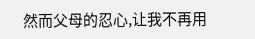然而父母的忍心,让我不再用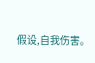假设,自我伤害。